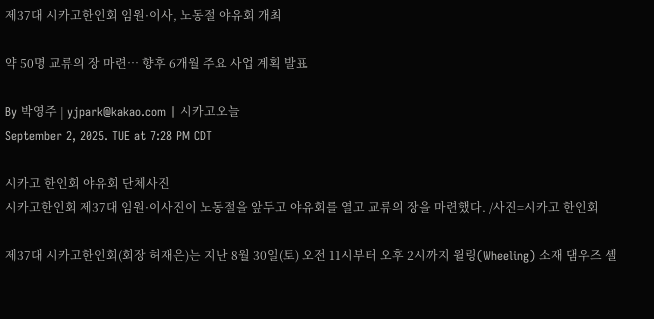제37대 시카고한인회 임원·이사, 노동절 야유회 개최

약 50명 교류의 장 마련… 향후 6개월 주요 사업 계획 발표

By 박영주 | yjpark@kakao.com | 시카고오늘
September 2, 2025. TUE at 7:28 PM CDT

시카고 한인회 야유회 단체사진
시카고한인회 제37대 임원·이사진이 노동절을 앞두고 야유회를 열고 교류의 장을 마련했다. /사진=시카고 한인회

제37대 시카고한인회(회장 허재은)는 지난 8월 30일(토) 오전 11시부터 오후 2시까지 윌링(Wheeling) 소재 댐우즈 셸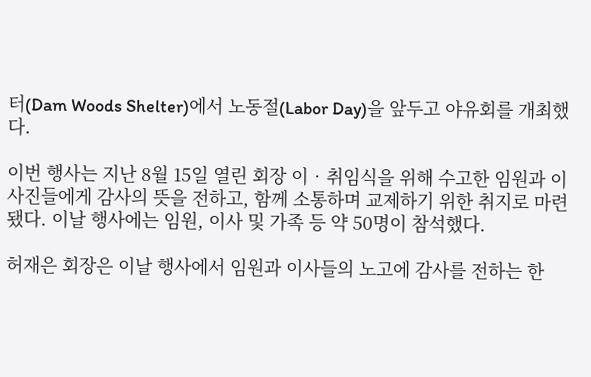터(Dam Woods Shelter)에서 노동절(Labor Day)을 앞두고 야유회를 개최했다.

이번 행사는 지난 8월 15일 열린 회장 이‧취임식을 위해 수고한 임원과 이사진들에게 감사의 뜻을 전하고, 함께 소통하며 교제하기 위한 취지로 마련됐다. 이날 행사에는 임원, 이사 및 가족 등 약 50명이 참석했다.

허재은 회장은 이날 행사에서 임원과 이사들의 노고에 감사를 전하는 한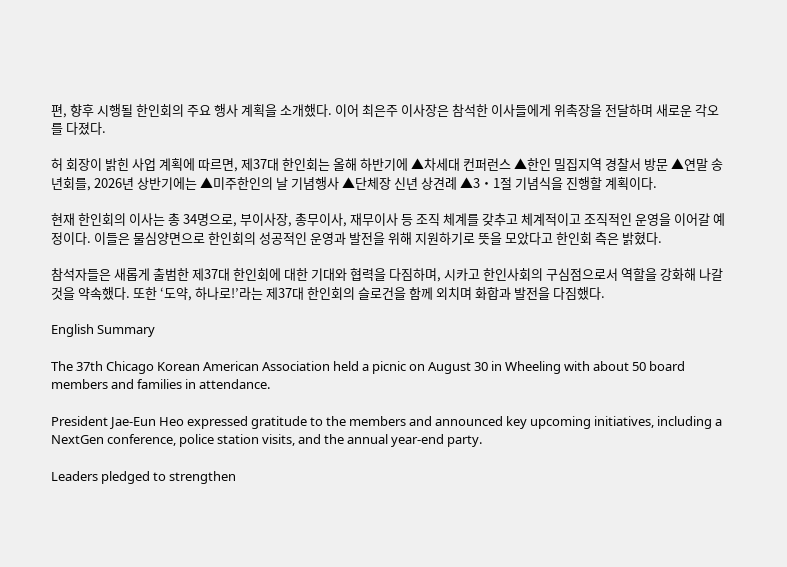편, 향후 시행될 한인회의 주요 행사 계획을 소개했다. 이어 최은주 이사장은 참석한 이사들에게 위촉장을 전달하며 새로운 각오를 다졌다.

허 회장이 밝힌 사업 계획에 따르면, 제37대 한인회는 올해 하반기에 ▲차세대 컨퍼런스 ▲한인 밀집지역 경찰서 방문 ▲연말 송년회를, 2026년 상반기에는 ▲미주한인의 날 기념행사 ▲단체장 신년 상견례 ▲3‧1절 기념식을 진행할 계획이다.

현재 한인회의 이사는 총 34명으로, 부이사장, 총무이사, 재무이사 등 조직 체계를 갖추고 체계적이고 조직적인 운영을 이어갈 예정이다. 이들은 물심양면으로 한인회의 성공적인 운영과 발전을 위해 지원하기로 뜻을 모았다고 한인회 측은 밝혔다.

참석자들은 새롭게 출범한 제37대 한인회에 대한 기대와 협력을 다짐하며, 시카고 한인사회의 구심점으로서 역할을 강화해 나갈 것을 약속했다. 또한 ‘도약, 하나로!’라는 제37대 한인회의 슬로건을 함께 외치며 화합과 발전을 다짐했다.

English Summary

The 37th Chicago Korean American Association held a picnic on August 30 in Wheeling with about 50 board members and families in attendance.

President Jae-Eun Heo expressed gratitude to the members and announced key upcoming initiatives, including a NextGen conference, police station visits, and the annual year-end party.

Leaders pledged to strengthen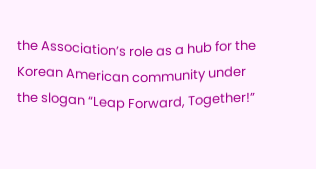the Association’s role as a hub for the Korean American community under the slogan “Leap Forward, Together!”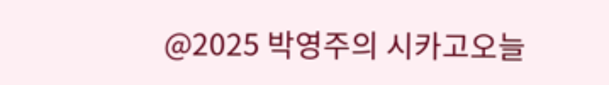@2025 박영주의 시카고오늘